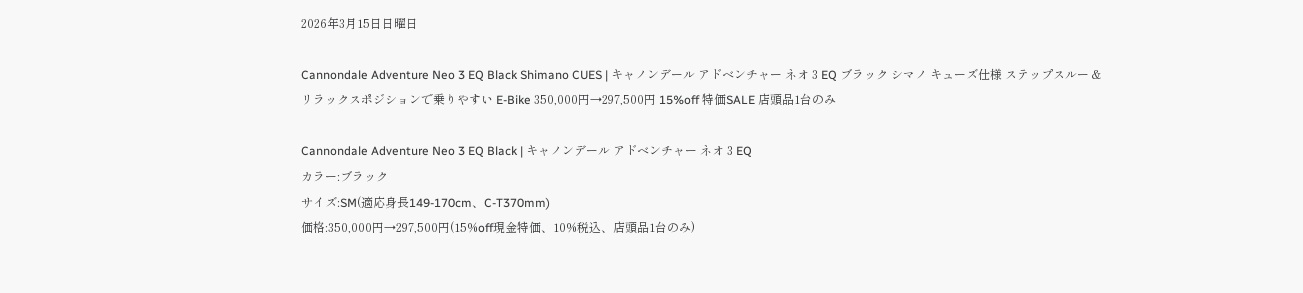2026年3月15日日曜日

Cannondale Adventure Neo 3 EQ Black Shimano CUES | キャノンデール アドベンチャー ネオ 3 EQ ブラック シマノ キューズ仕様 ステップスルー & リラックスポジションで乗りやすい E-Bike 350,000円→297,500円 15%off 特価SALE 店頭品1台のみ

Cannondale Adventure Neo 3 EQ Black | キャノンデール アドベンチャー ネオ 3 EQ
カラー:ブラック
サイズ:SM(適応身長149-170cm、C-T370mm)
価格:350,000円→297,500円(15%off現金特価、10%税込、店頭品1台のみ)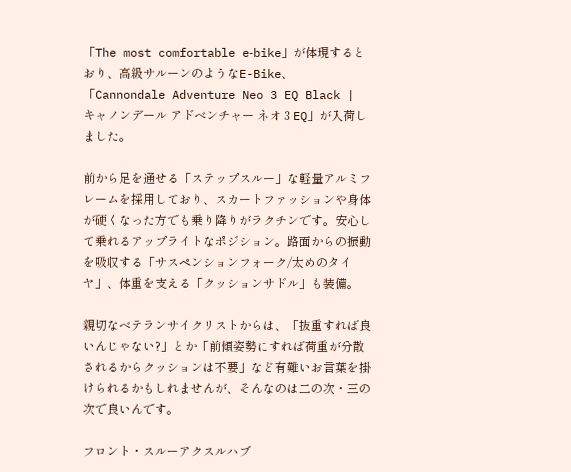「The most comfortable e‑bike」が体現するとおり、高級サルーンのようなE-Bike、「Cannondale Adventure Neo 3 EQ Black | キャノンデール アドベンチャー ネオ 3 EQ」が入荷しました。

前から足を通せる「ステップスルー」な軽量アルミフレームを採用しており、スカートファッションや身体が硬くなった方でも乗り降りがラクチンです。安心して乗れるアップライトなポジション。路面からの振動を吸収する「サスペンションフォーク/太めのタイヤ」、体重を支える「クッションサドル」も装備。

親切なベテランサイクリストからは、「抜重すれば良いんじゃない?」とか「前傾姿勢にすれば荷重が分散されるからクッションは不要」など有難いお言葉を掛けられるかもしれませんが、そんなのは二の次・三の次で良いんです。

フロント・スルーアクスルハブ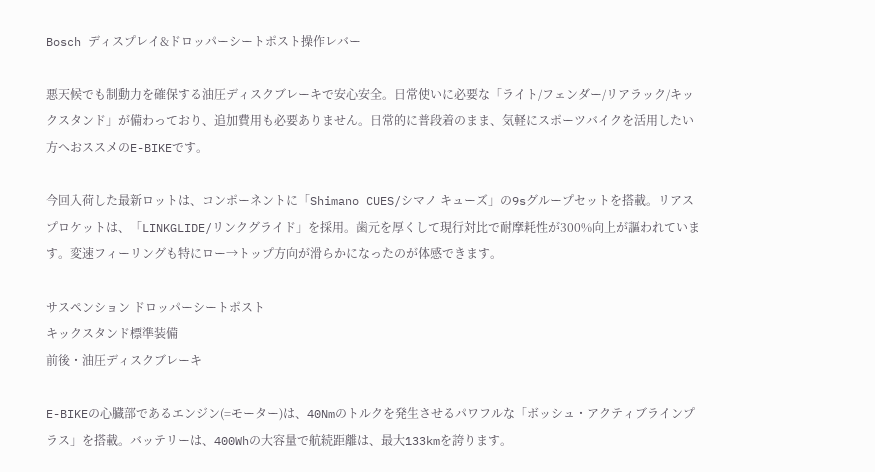Bosch ディスプレイ&ドロッパーシートポスト操作レバー

悪天候でも制動力を確保する油圧ディスクブレーキで安心安全。日常使いに必要な「ライト/フェンダー/リアラック/キックスタンド」が備わっており、追加費用も必要ありません。日常的に普段着のまま、気軽にスポーツバイクを活用したい方へおススメのE-BIKEです。

今回入荷した最新ロットは、コンポーネントに「Shimano CUES/シマノ キューズ」の9sグループセットを搭載。リアスプロケットは、「LINKGLIDE/リンクグライド」を採用。歯元を厚くして現行対比で耐摩耗性が300%向上が謳われています。変速フィーリングも特にロー→トップ方向が滑らかになったのが体感できます。

サスペンション ドロッパーシートポスト
キックスタンド標準装備
前後・油圧ディスクブレーキ

E-BIKEの心臓部であるエンジン(=モーター)は、40Nmのトルクを発生させるパワフルな「ボッシュ・アクティブラインプラス」を搭載。バッテリーは、400Whの大容量で航続距離は、最大133kmを誇ります。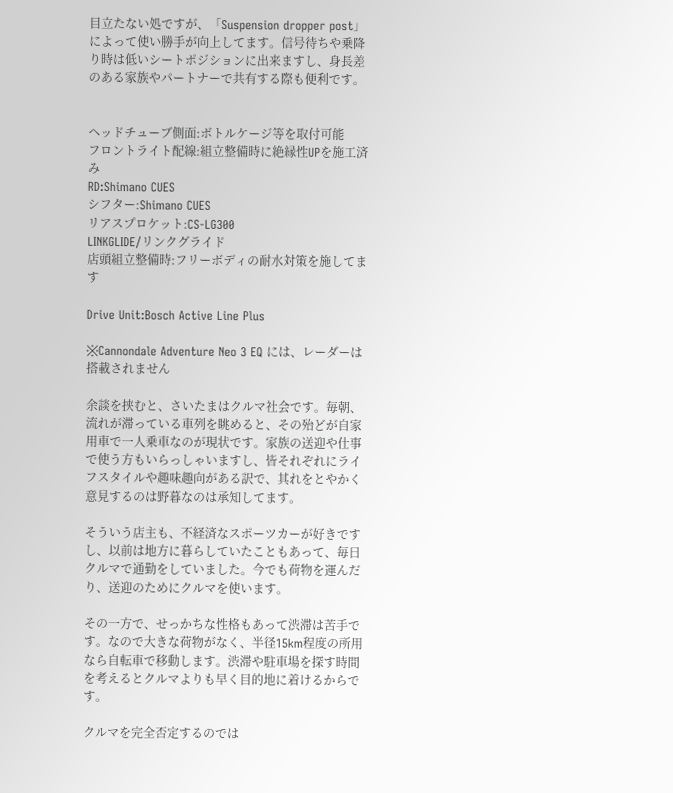目立たない処ですが、「Suspension dropper post」によって使い勝手が向上してます。信号待ちや乗降り時は低いシートポジションに出来ますし、身長差のある家族やパートナーで共有する際も便利です。


ヘッドチューブ側面:ボトルケージ等を取付可能
フロントライト配線:組立整備時に絶縁性UPを施工済み
RD:Shimano CUES
シフター:Shimano CUES
リアスプロケット:CS-LG300
LINKGLIDE/リンクグライド
店頭組立整備時:フリーボディの耐水対策を施してます

Drive Unit:Bosch Active Line Plus

※Cannondale Adventure Neo 3 EQ には、レーダーは搭載されません

余談を挟むと、さいたまはクルマ社会です。毎朝、流れが滞っている車列を眺めると、その殆どが自家用車で一人乗車なのが現状です。家族の送迎や仕事で使う方もいらっしゃいますし、皆それぞれにライフスタイルや趣味趣向がある訳で、其れをとやかく意見するのは野暮なのは承知してます。

そういう店主も、不経済なスポーツカーが好きですし、以前は地方に暮らしていたこともあって、毎日クルマで通勤をしていました。今でも荷物を運んだり、送迎のためにクルマを使います。

その一方で、せっかちな性格もあって渋滞は苦手です。なので大きな荷物がなく、半径15km程度の所用なら自転車で移動します。渋滞や駐車場を探す時間を考えるとクルマよりも早く目的地に着けるからです。

クルマを完全否定するのでは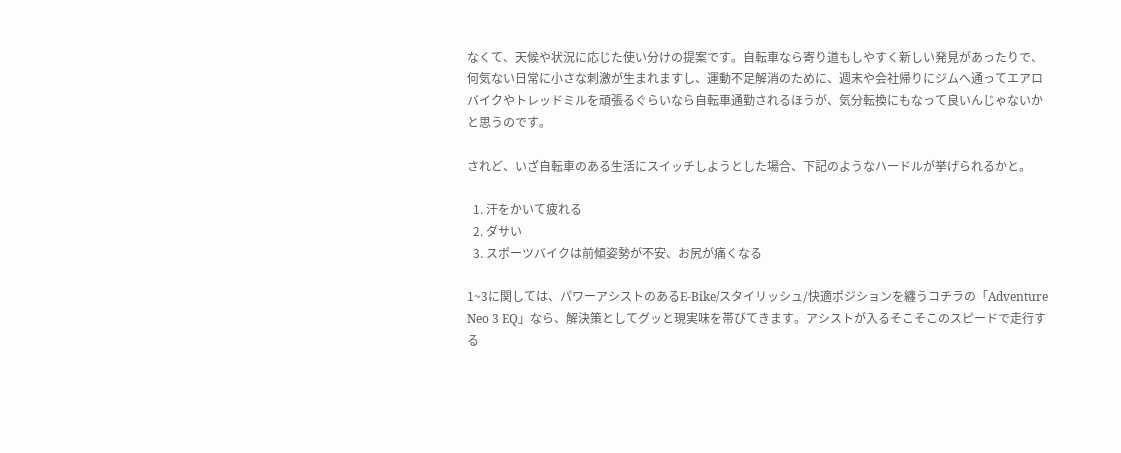なくて、天候や状況に応じた使い分けの提案です。自転車なら寄り道もしやすく新しい発見があったりで、何気ない日常に小さな刺激が生まれますし、運動不足解消のために、週末や会社帰りにジムへ通ってエアロバイクやトレッドミルを頑張るぐらいなら自転車通勤されるほうが、気分転換にもなって良いんじゃないかと思うのです。

されど、いざ自転車のある生活にスイッチしようとした場合、下記のようなハードルが挙げられるかと。

  1. 汗をかいて疲れる
  2. ダサい
  3. スポーツバイクは前傾姿勢が不安、お尻が痛くなる

1~3に関しては、パワーアシストのあるE-Bike/スタイリッシュ/快適ポジションを纏うコチラの「Adventure Neo 3 EQ」なら、解決策としてグッと現実味を帯びてきます。アシストが入るそこそこのスピードで走行する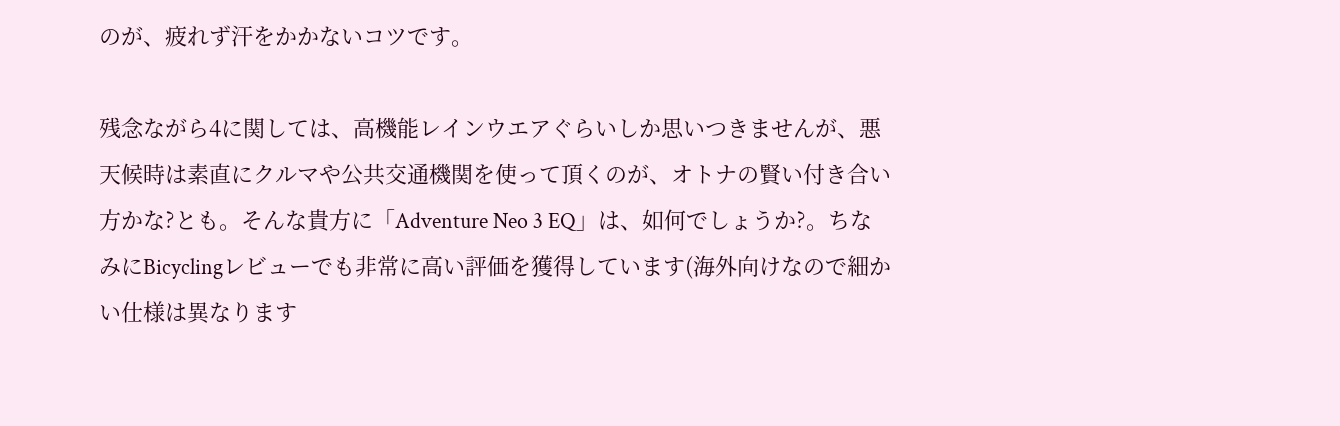のが、疲れず汗をかかないコツです。

残念ながら4に関しては、高機能レインウエアぐらいしか思いつきませんが、悪天候時は素直にクルマや公共交通機関を使って頂くのが、オトナの賢い付き合い方かな?とも。そんな貴方に「Adventure Neo 3 EQ」は、如何でしょうか?。ちなみにBicyclingレビューでも非常に高い評価を獲得しています(海外向けなので細かい仕様は異なります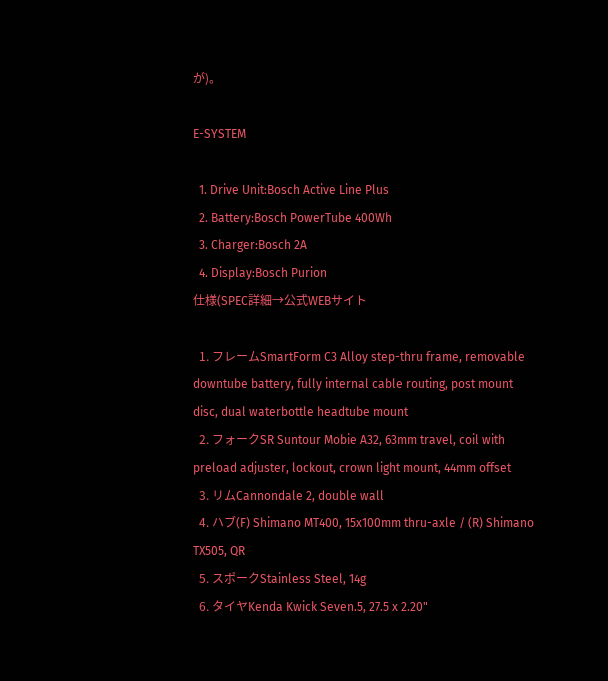が)。

E-SYSTEM

  1. Drive Unit:Bosch Active Line Plus
  2. Battery:Bosch PowerTube 400Wh
  3. Charger:Bosch 2A
  4. Display:Bosch Purion
仕様(SPEC詳細→公式WEBサイト

  1. フレームSmartForm C3 Alloy step-thru frame, removable downtube battery, fully internal cable routing, post mount disc, dual waterbottle headtube mount
  2. フォークSR Suntour Mobie A32, 63mm travel, coil with preload adjuster, lockout, crown light mount, 44mm offset
  3. リムCannondale 2, double wall
  4. ハブ(F) Shimano MT400, 15x100mm thru-axle / (R) Shimano TX505, QR
  5. スポークStainless Steel, 14g
  6. タイヤKenda Kwick Seven.5, 27.5 x 2.20"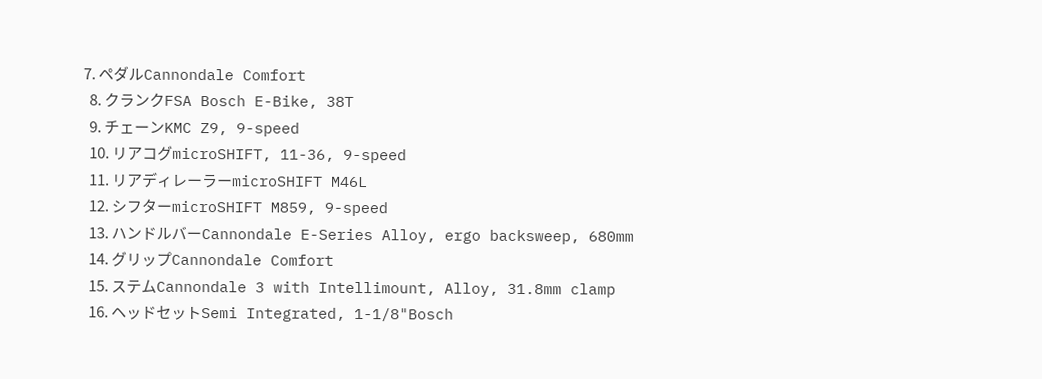7. ペダルCannondale Comfort
  8. クランクFSA Bosch E-Bike, 38T
  9. チェーンKMC Z9, 9-speed
  10. リアコグmicroSHIFT, 11-36, 9-speed
  11. リアディレーラーmicroSHIFT M46L
  12. シフターmicroSHIFT M859, 9-speed
  13. ハンドルバーCannondale E-Series Alloy, ergo backsweep, 680mm
  14. グリップCannondale Comfort
  15. ステムCannondale 3 with Intellimount, Alloy, 31.8mm clamp
  16. ヘッドセットSemi Integrated, 1-1/8"Bosch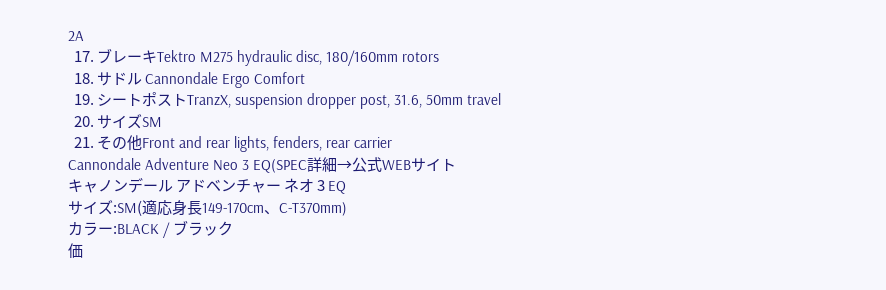2A
  17. ブレーキTektro M275 hydraulic disc, 180/160mm rotors
  18. サドル Cannondale Ergo Comfort
  19. シートポストTranzX, suspension dropper post, 31.6, 50mm travel
  20. サイズSM
  21. その他Front and rear lights, fenders, rear carrier
Cannondale Adventure Neo 3 EQ(SPEC詳細→公式WEBサイト
キャノンデール アドベンチャー ネオ 3 EQ
サイズ:SM(適応身長149-170cm、C-T370mm)
カラー:BLACK / ブラック
価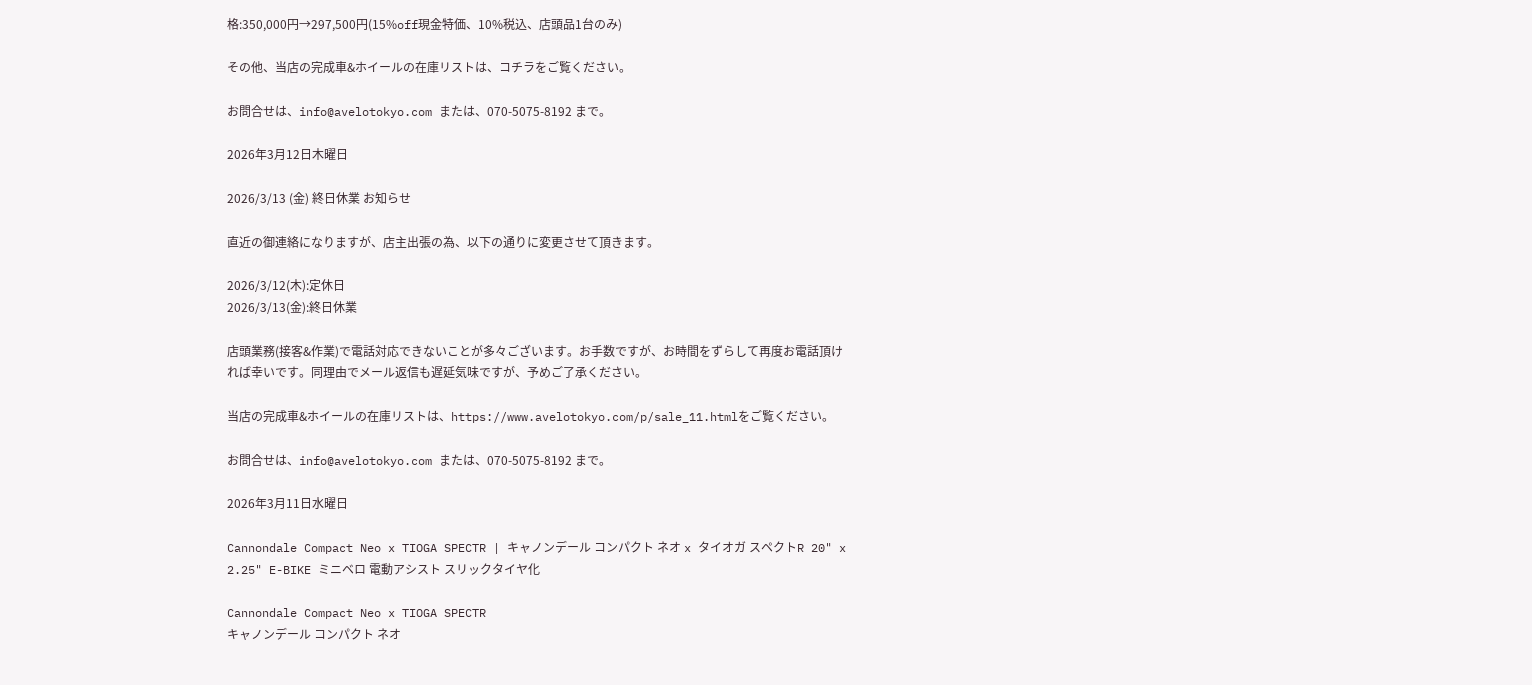格:350,000円→297,500円(15%off現金特価、10%税込、店頭品1台のみ)

その他、当店の完成車&ホイールの在庫リストは、コチラをご覧ください。

お問合せは、info@avelotokyo.com または、070-5075-8192 まで。

2026年3月12日木曜日

2026/3/13 (金) 終日休業 お知らせ

直近の御連絡になりますが、店主出張の為、以下の通りに変更させて頂きます。

2026/3/12(木):定休日
2026/3/13(金):終日休業

店頭業務(接客&作業)で電話対応できないことが多々ございます。お手数ですが、お時間をずらして再度お電話頂ければ幸いです。同理由でメール返信も遅延気味ですが、予めご了承ください。

当店の完成車&ホイールの在庫リストは、https://www.avelotokyo.com/p/sale_11.htmlをご覧ください。

お問合せは、info@avelotokyo.com または、070-5075-8192 まで。

2026年3月11日水曜日

Cannondale Compact Neo x TIOGA SPECTR | キャノンデール コンパクト ネオ x タイオガ スペクトR 20" x 2.25" E-BIKE ミニベロ 電動アシスト スリックタイヤ化

Cannondale Compact Neo x TIOGA SPECTR
キャノンデール コンパクト ネオ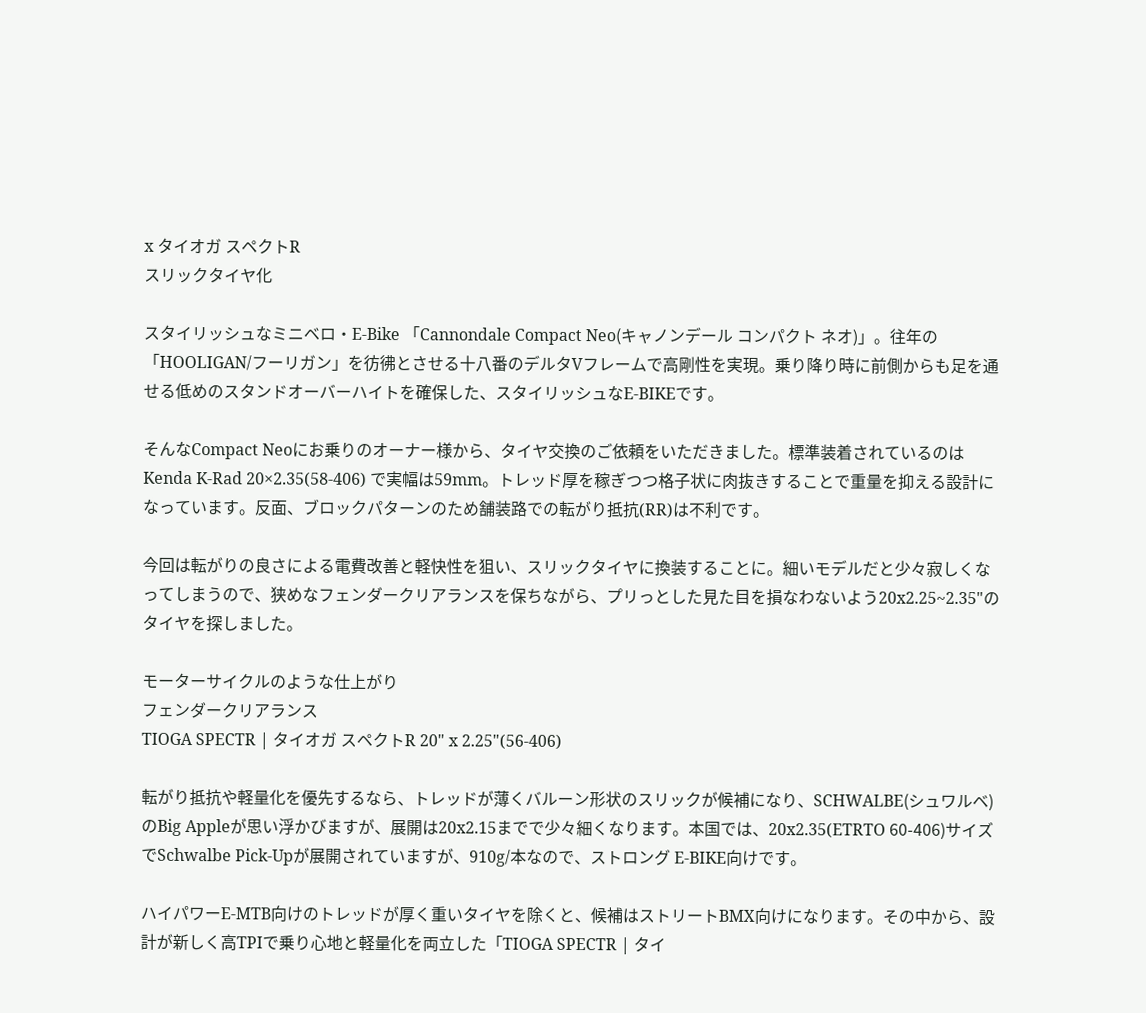x タイオガ スペクトR
スリックタイヤ化

スタイリッシュなミニベロ・E‑Bike 「Cannondale Compact Neo(キャノンデール コンパクト ネオ)」。往年の「HOOLIGAN/フーリガン」を彷彿とさせる十八番のデルタVフレームで高剛性を実現。乗り降り時に前側からも足を通せる低めのスタンドオーバーハイトを確保した、スタイリッシュなE‑BIKEです。

そんなCompact Neoにお乗りのオーナー様から、タイヤ交換のご依頼をいただきました。標準装着されているのは Kenda K‑Rad 20×2.35(58‑406) で実幅は59mm。トレッド厚を稼ぎつつ格子状に肉抜きすることで重量を抑える設計になっています。反面、ブロックパターンのため舗装路での転がり抵抗(RR)は不利です。

今回は転がりの良さによる電費改善と軽快性を狙い、スリックタイヤに換装することに。細いモデルだと少々寂しくなってしまうので、狭めなフェンダークリアランスを保ちながら、プリっとした見た目を損なわないよう20x2.25~2.35"のタイヤを探しました。

モーターサイクルのような仕上がり
フェンダークリアランス
TIOGA SPECTR | タイオガ スペクトR 20" x 2.25"(56-406)

転がり抵抗や軽量化を優先するなら、トレッドが薄くバルーン形状のスリックが候補になり、SCHWALBE(シュワルベ)のBig Appleが思い浮かびますが、展開は20x2.15までで少々細くなります。本国では、20x2.35(ETRTO 60-406)サイズでSchwalbe Pick-Upが展開されていますが、910g/本なので、ストロング E-BIKE向けです。

ハイパワーE-MTB向けのトレッドが厚く重いタイヤを除くと、候補はストリートBMX向けになります。その中から、設計が新しく高TPIで乗り心地と軽量化を両立した「TIOGA SPECTR | タイ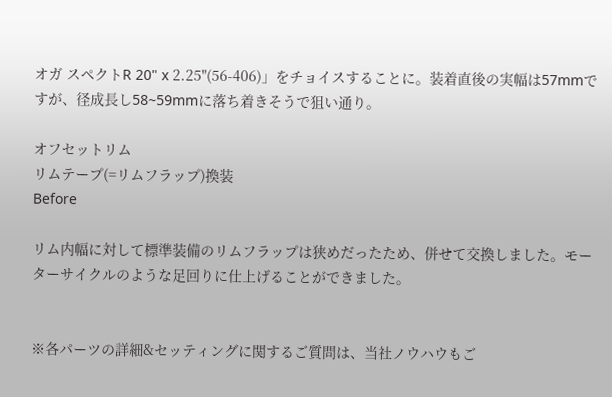オガ スペクトR 20" x 2.25"(56-406)」をチョイスすることに。装着直後の実幅は57mmですが、径成長し58~59mmに落ち着きそうで狙い通り。

オフセットリム
リムテープ(=リムフラップ)換装
Before

リム内幅に対して標準装備のリムフラップは狭めだったため、併せて交換しました。モーターサイクルのような足回りに仕上げることができました。


※各パーツの詳細&セッティングに関するご質問は、当社ノウハウもご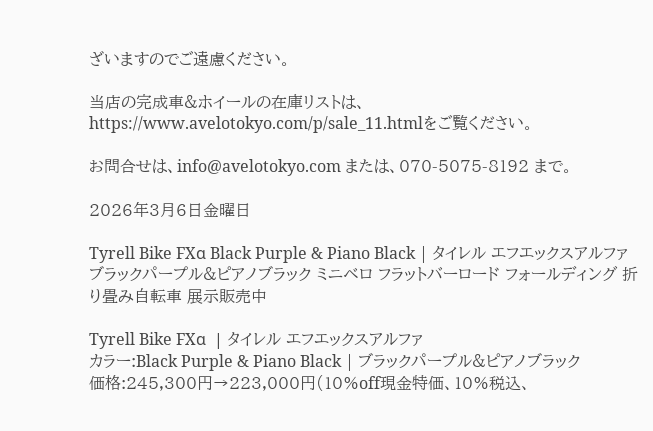ざいますのでご遠慮ください。

当店の完成車&ホイールの在庫リストは、https://www.avelotokyo.com/p/sale_11.htmlをご覧ください。

お問合せは、info@avelotokyo.com または、070-5075-8192 まで。

2026年3月6日金曜日

Tyrell Bike FXα Black Purple & Piano Black | タイレル エフエックスアルファ ブラックパープル&ピアノブラック ミニベロ フラットバーロード フォールディング 折り畳み自転車 展示販売中

Tyrell Bike FXα  | タイレル エフエックスアルファ
カラー:Black Purple & Piano Black | ブラックパープル&ピアノブラック
価格:245,300円→223,000円(10%off現金特価、10%税込、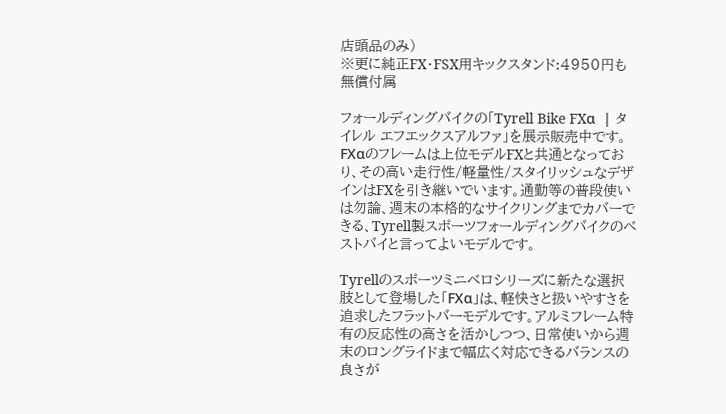店頭品のみ)
※更に純正FX・FSX用キックスタンド:4950円も無償付属

フォールディングバイクの「Tyrell Bike FXα  | タイレル エフエックスアルファ」を展示販売中です。FXαのフレームは上位モデルFXと共通となっており、その高い走行性/軽量性/スタイリッシュなデザインはFXを引き継いでいます。通勤等の普段使いは勿論、週末の本格的なサイクリングまでカバーできる、Tyrell製スポーツフォールディングバイクのベストバイと言ってよいモデルです。

Tyrellのスポーツミニベロシリーズに新たな選択肢として登場した「FXα」は、軽快さと扱いやすさを追求したフラットバーモデルです。アルミフレーム特有の反応性の高さを活かしつつ、日常使いから週末のロングライドまで幅広く対応できるバランスの良さが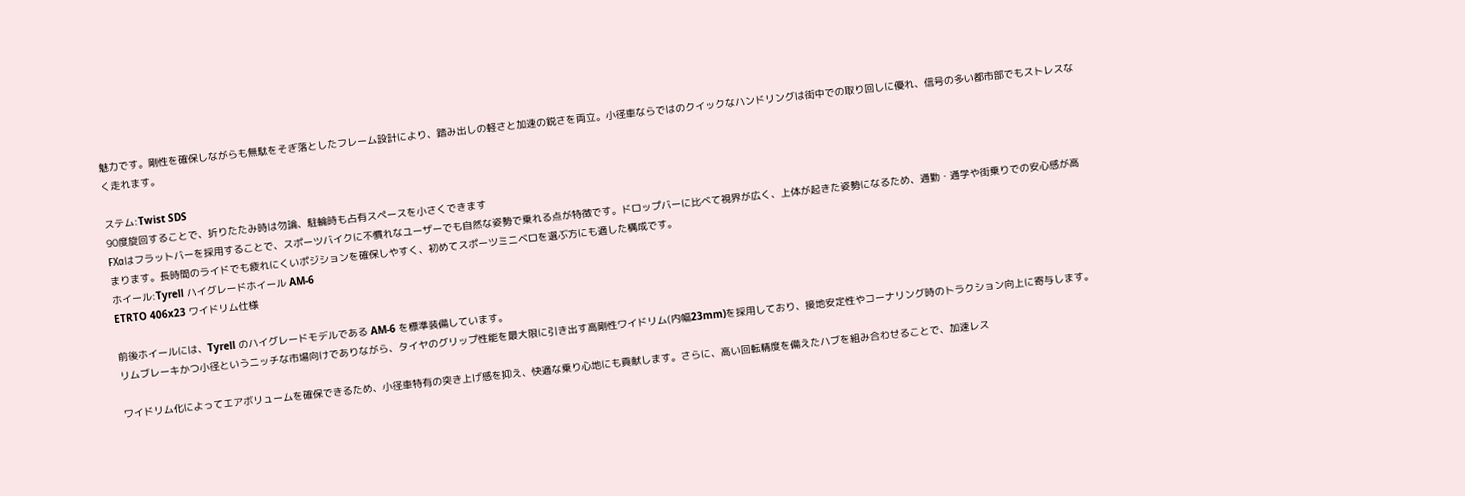魅力です。剛性を確保しながらも無駄をそぎ落としたフレーム設計により、踏み出しの軽さと加速の鋭さを両立。小径車ならではのクイックなハンドリングは街中での取り回しに優れ、信号の多い都市部でもストレスなく走れます。

ステム:Twist SDS
90度旋回することで、折りたたみ時は勿論、駐輪時も占有スペースを小さくできます
FXαはフラットバーを採用することで、スポーツバイクに不慣れなユーザーでも自然な姿勢で乗れる点が特徴です。ドロップバーに比べて視界が広く、上体が起きた姿勢になるため、通勤・通学や街乗りでの安心感が高まります。長時間のライドでも疲れにくいポジションを確保しやすく、初めてスポーツミニベロを選ぶ方にも適した構成です。
ホイール:Tyrell ハイグレードホイール AM-6
ETRTO 406x23 ワイドリム仕様

前後ホイールには、Tyrell のハイグレードモデルである AM-6 を標準装備しています。
リムブレーキかつ小径というニッチな市場向けでありながら、タイヤのグリップ性能を最大限に引き出す高剛性ワイドリム(内幅23mm)を採用しており、接地安定性やコーナリング時のトラクション向上に寄与します。

ワイドリム化によってエアボリュームを確保できるため、小径車特有の突き上げ感を抑え、快適な乗り心地にも貢献します。さらに、高い回転精度を備えたハブを組み合わせることで、加速レス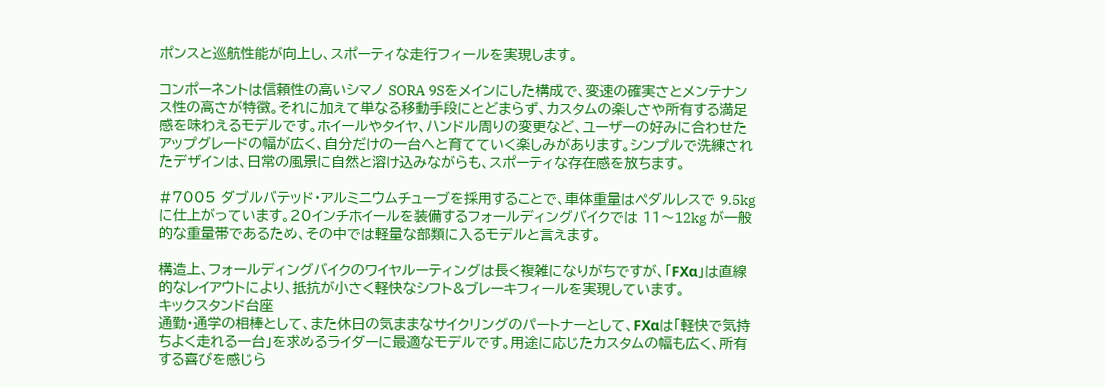ポンスと巡航性能が向上し、スポーティな走行フィールを実現します。

コンポーネントは信頼性の高いシマノ SORA 9Sをメインにした構成で、変速の確実さとメンテナンス性の高さが特徴。それに加えて単なる移動手段にとどまらず、カスタムの楽しさや所有する満足感を味わえるモデルです。ホイールやタイヤ、ハンドル周りの変更など、ユーザーの好みに合わせたアップグレードの幅が広く、自分だけの一台へと育てていく楽しみがあります。シンプルで洗練されたデザインは、日常の風景に自然と溶け込みながらも、スポーティな存在感を放ちます。

#7005 ダブルバテッド・アルミニウムチューブを採用することで、車体重量はペダルレスで 9.5kg に仕上がっています。20インチホイールを装備するフォールディングバイクでは 11〜12kg が一般的な重量帯であるため、その中では軽量な部類に入るモデルと言えます。

構造上、フォールディングバイクのワイヤルーティングは長く複雑になりがちですが、「FXα」は直線的なレイアウトにより、抵抗が小さく軽快なシフト&ブレーキフィールを実現しています。
キックスタンド台座
通勤・通学の相棒として、また休日の気ままなサイクリングのパートナーとして、FXαは「軽快で気持ちよく走れる一台」を求めるライダーに最適なモデルです。用途に応じたカスタムの幅も広く、所有する喜びを感じら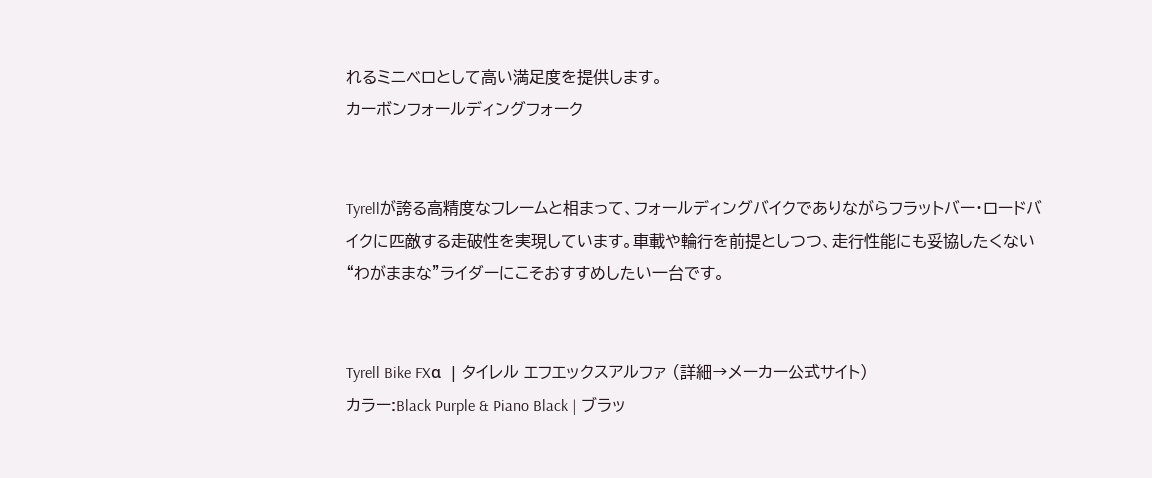れるミニベロとして高い満足度を提供します。
カーボンフォールディングフォーク


Tyrellが誇る高精度なフレームと相まって、フォールディングバイクでありながらフラットバー・ロードバイクに匹敵する走破性を実現しています。車載や輪行を前提としつつ、走行性能にも妥協したくない“わがままな”ライダーにこそおすすめしたい一台です。


Tyrell Bike FXα  | タイレル エフエックスアルファ (詳細→メーカー公式サイト)
カラー:Black Purple & Piano Black | ブラッ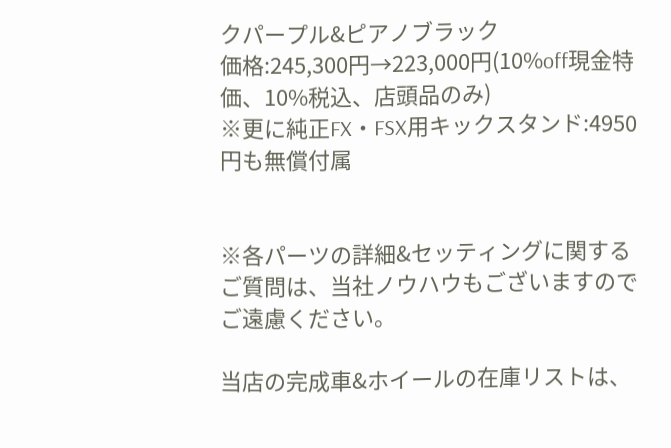クパープル&ピアノブラック
価格:245,300円→223,000円(10%off現金特価、10%税込、店頭品のみ)
※更に純正FX・FSX用キックスタンド:4950円も無償付属


※各パーツの詳細&セッティングに関するご質問は、当社ノウハウもございますのでご遠慮ください。

当店の完成車&ホイールの在庫リストは、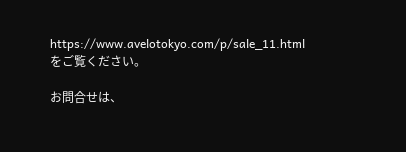https://www.avelotokyo.com/p/sale_11.htmlをご覧ください。

お問合せは、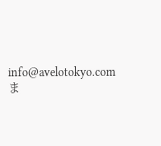info@avelotokyo.com ま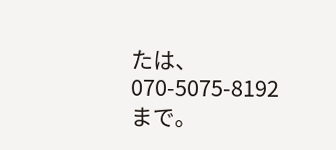たは、070-5075-8192 まで。